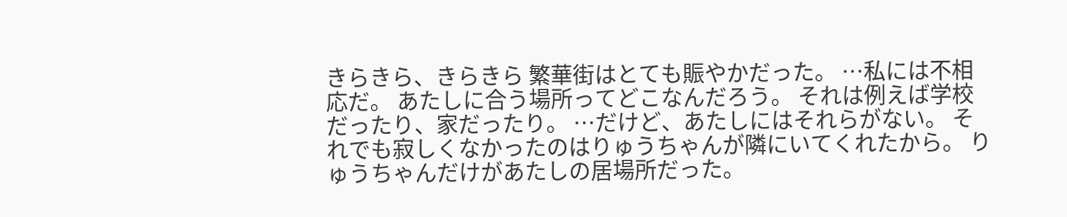きらきら、きらきら 繁華街はとても賑やかだった。 …私には不相応だ。 あたしに合う場所ってどこなんだろう。 それは例えば学校だったり、家だったり。 …だけど、あたしにはそれらがない。 それでも寂しくなかったのはりゅうちゃんが隣にいてくれたから。 りゅうちゃんだけがあたしの居場所だった。